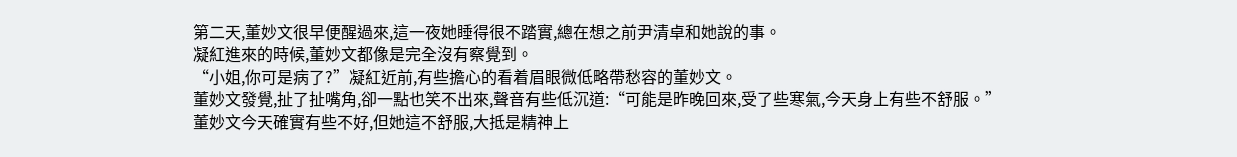第二天,董妙文很早便醒過來,這一夜她睡得很不踏實,總在想之前尹清卓和她說的事。
凝紅進來的時候,董妙文都像是完全沒有察覺到。
“小姐,你可是病了?”凝紅近前,有些擔心的看着眉眼微低略帶愁容的董妙文。
董妙文發覺,扯了扯嘴角,卻一點也笑不出來,聲音有些低沉道:“可能是昨晚回來,受了些寒氣,今天身上有些不舒服。”
董妙文今天確實有些不好,但她這不舒服,大抵是精神上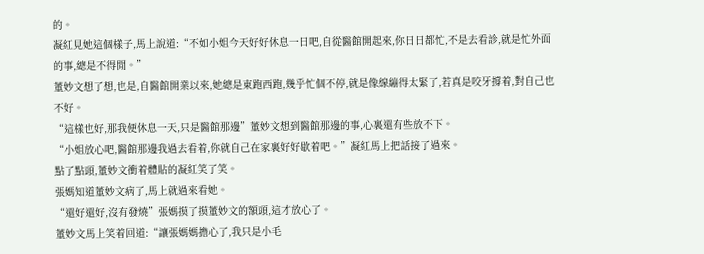的。
凝紅見她這個樣子,馬上說道:“不如小姐今天好好休息一日吧,自從醫館開起來,你日日都忙,不是去看診,就是忙外面的事,總是不得閒。”
董妙文想了想,也是,自醫館開業以來,她總是東跑西跑,幾乎忙個不停,就是像線繃得太緊了,若真是咬牙撐着,對自己也不好。
“這樣也好,那我便休息一天,只是醫館那邊”董妙文想到醫館那邊的事,心裏還有些放不下。
“小姐放心吧,醫館那邊我過去看着,你就自己在家裏好好歇着吧。”凝紅馬上把話接了過來。
點了點頭,董妙文衝着體貼的凝紅笑了笑。
張媽知道董妙文病了,馬上就過來看她。
“還好還好,沒有發燒”張媽摸了摸董妙文的額頭,這才放心了。
董妙文馬上笑着回道:“讓張媽媽擔心了,我只是小毛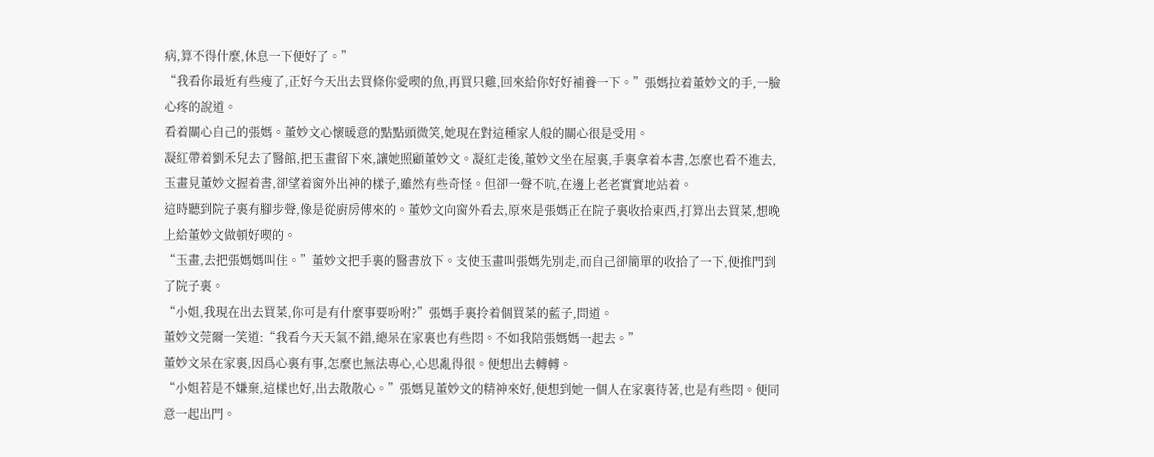病,算不得什麼,休息一下便好了。”
“我看你最近有些瘦了,正好今天出去買條你愛喫的魚,再買只雞,回來給你好好補養一下。”張媽拉着董妙文的手,一臉心疼的說道。
看着關心自己的張媽。董妙文心懷暖意的點點頭微笑,她現在對這種家人般的關心很是受用。
凝紅帶着劉禾兒去了醫館,把玉畫留下來,讓她照顧董妙文。凝紅走後,董妙文坐在屋裏,手裏拿着本書,怎麼也看不進去,玉畫見董妙文握着書,卻望着窗外出神的樣子,雖然有些奇怪。但卻一聲不吭,在邊上老老實實地站着。
這時聽到院子裏有腳步聲,像是從廚房傳來的。董妙文向窗外看去,原來是張媽正在院子裏收拾東西,打算出去買菜,想晚上給董妙文做頓好喫的。
“玉畫,去把張媽媽叫住。”董妙文把手裏的醫書放下。支使玉畫叫張媽先別走,而自己卻簡單的收拾了一下,便推門到了院子裏。
“小姐,我現在出去買菜,你可是有什麼事要吩咐?”張媽手裏拎着個買菜的藍子,問道。
董妙文莞爾一笑道:“我看今天天氣不錯,總呆在家裏也有些悶。不如我陪張媽媽一起去。”
董妙文呆在家裏,因爲心裏有事,怎麼也無法專心,心思亂得很。便想出去轉轉。
“小姐若是不嫌棄,這樣也好,出去散散心。”張媽見董妙文的精神來好,便想到她一個人在家裏待著,也是有些悶。便同意一起出門。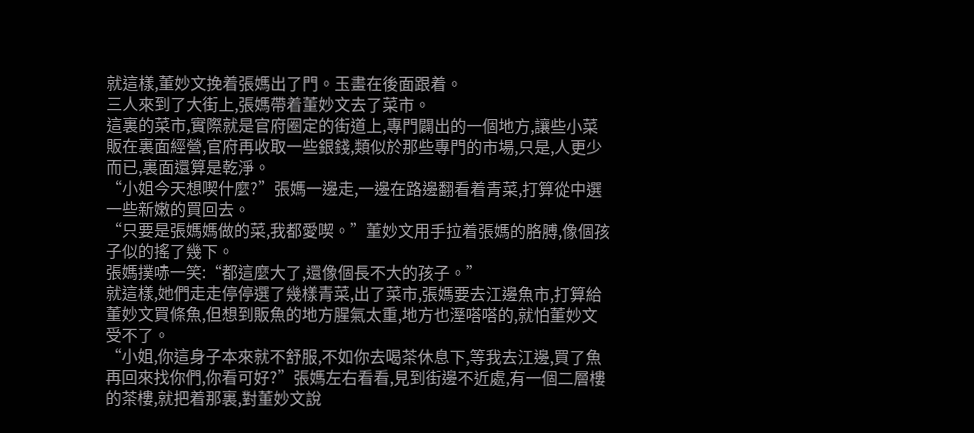就這樣,董妙文挽着張媽出了門。玉畫在後面跟着。
三人來到了大街上,張媽帶着董妙文去了菜市。
這裏的菜市,實際就是官府圈定的街道上,專門闢出的一個地方,讓些小菜販在裏面經營,官府再收取一些銀錢,類似於那些專門的市場,只是,人更少而已,裏面還算是乾淨。
“小姐今天想喫什麼?”張媽一邊走,一邊在路邊翻看着青菜,打算從中選一些新嫩的買回去。
“只要是張媽媽做的菜,我都愛喫。”董妙文用手拉着張媽的胳膊,像個孩子似的搖了幾下。
張媽撲哧一笑:“都這麼大了,還像個長不大的孩子。”
就這樣,她們走走停停選了幾樣青菜,出了菜市,張媽要去江邊魚市,打算給董妙文買條魚,但想到販魚的地方腥氣太重,地方也溼嗒嗒的,就怕董妙文受不了。
“小姐,你這身子本來就不舒服,不如你去喝茶休息下,等我去江邊,買了魚再回來找你們,你看可好?”張媽左右看看,見到街邊不近處,有一個二層樓的茶樓,就把着那裏,對董妙文說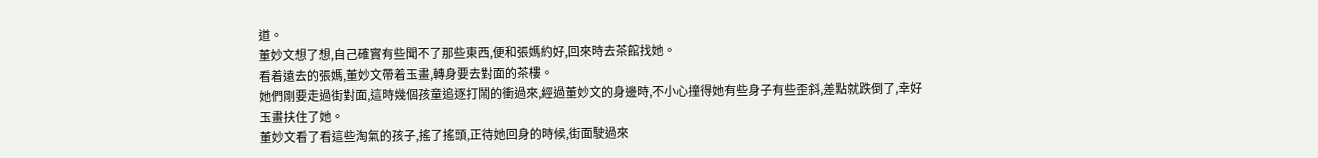道。
董妙文想了想,自己確實有些聞不了那些東西,便和張媽約好,回來時去茶館找她。
看着遠去的張媽,董妙文帶着玉畫,轉身要去對面的茶樓。
她們剛要走過街對面,這時幾個孩童追逐打鬧的衝過來,經過董妙文的身邊時,不小心撞得她有些身子有些歪斜,差點就跌倒了,幸好玉畫扶住了她。
董妙文看了看這些淘氣的孩子,搖了搖頭,正待她回身的時候,街面駛過來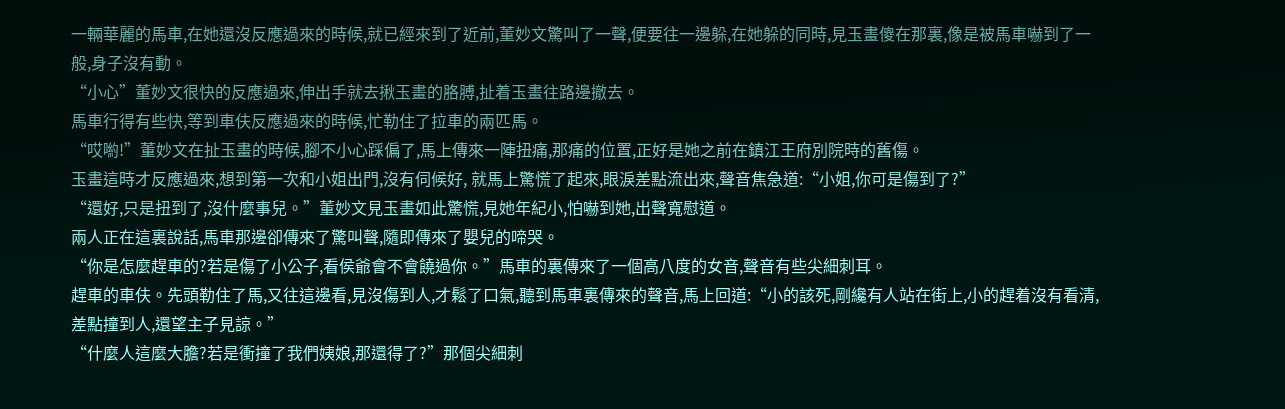一輛華麗的馬車,在她還沒反應過來的時候,就已經來到了近前,董妙文驚叫了一聲,便要往一邊躲,在她躲的同時,見玉畫傻在那裏,像是被馬車嚇到了一般,身子沒有動。
“小心”董妙文很快的反應過來,伸出手就去揪玉畫的胳膊,扯着玉畫往路邊撤去。
馬車行得有些快,等到車伕反應過來的時候,忙勒住了拉車的兩匹馬。
“哎喲!”董妙文在扯玉畫的時候,腳不小心踩偏了,馬上傳來一陣扭痛,那痛的位置,正好是她之前在鎮江王府別院時的舊傷。
玉畫這時才反應過來,想到第一次和小姐出門,沒有伺候好, 就馬上驚慌了起來,眼淚差點流出來,聲音焦急道:“小姐,你可是傷到了?”
“還好,只是扭到了,沒什麼事兒。”董妙文見玉畫如此驚慌,見她年紀小,怕嚇到她,出聲寬慰道。
兩人正在這裏說話,馬車那邊卻傳來了驚叫聲,隨即傳來了嬰兒的啼哭。
“你是怎麼趕車的?若是傷了小公子,看侯爺會不會饒過你。”馬車的裏傳來了一個高八度的女音,聲音有些尖細刺耳。
趕車的車伕。先頭勒住了馬,又往這邊看,見沒傷到人,才鬆了口氣,聽到馬車裏傳來的聲音,馬上回道:“小的該死,剛纔有人站在街上,小的趕着沒有看清,差點撞到人,還望主子見諒。”
“什麼人這麼大膽?若是衝撞了我們姨娘,那還得了?”那個尖細刺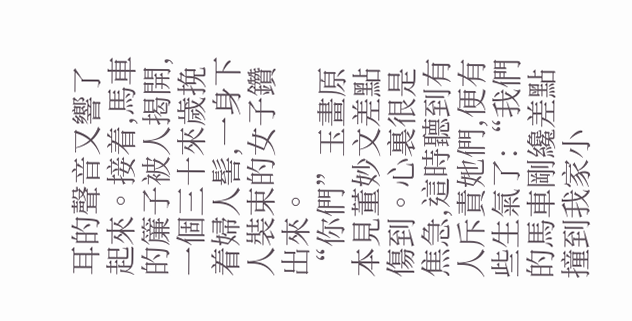耳的聲音又響了起來。接着,馬車的簾子被人揭開,一個三十來歲挽着婦人髻,一身下人裝束的女子鑽出來。
“你們”玉畫原本見董妙文差點傷到。心裏很是焦急,這時聽到有人斥責她們,便有些生氣了:“我們的馬車剛纔差點撞到我家小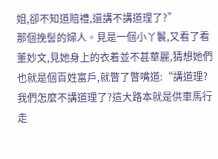姐,卻不知道賠禮,還講不講道理了?”
那個挽髻的婦人。見是一個小丫鬟,又看了看董妙文,見她身上的衣着並不甚華麗,猜想她們也就是個百姓富戶,就瞥了瞥嘴道:“講道理?我們怎麼不講道理了?這大路本就是供車馬行走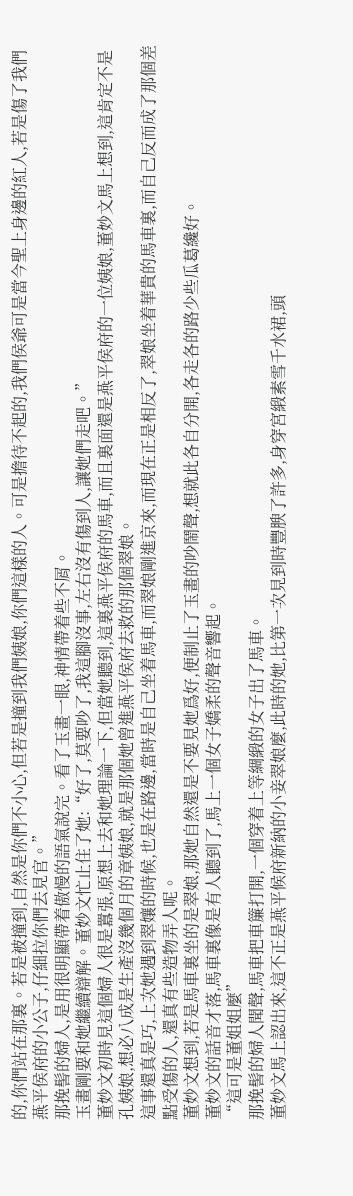的,你們站在那裏。若是被撞到,自然是你們不小心,但若是撞到我們姨娘,你們這樣的人。可是擔待不起的,我們侯爺可是當今聖上身邊的紅人,若是傷了我們燕平侯府的小公子,仔細拉你們去見官。”
那挽髻的婦人,是用很明顯帶着傲慢的語氣說完。看了玉畫一眼,神情帶着些不屑。
玉畫剛要和她繼續辯解。董妙文忙止住了她:“好了,莫要吵了,我這腳沒事,左右沒有傷到人,讓她們走吧。”
董妙文初時見這個婦人很是囂張,原想上去和她理論一下,但當她聽到,這裏燕平侯府的馬車,而且裏面還是燕平侯府的一位姨娘,董妙文馬上想到,這肯定不是孔姨娘,想必八成是生產沒幾個月的章姨娘,就是那個她曾進燕平侯府去救的那個翠娘。
這事還真是巧,上次她遇到翠孃的時候,也是在路邊,當時是自己坐着馬車,而翠娘剛進京來,而現在正是相反了,翠娘坐着華貴的馬車裏,而自己反而成了那個差點受傷的人,還真有些造物弄人呢。
董妙文想到,若是馬車裏坐的是翠娘,那她自然還是不要見她爲好,便制止了玉畫的吵鬧聲,想就此各自分開,各走各的路少些瓜葛纔好。
董妙文的話音才落,馬車裏像是有人聽到了,馬上一個女子嬌柔的聲音響起。
“這可是董姐姐麼”
那挽髻的婦人聞聲,馬車把車簾打開,一個穿着上等綢緞的女子出了馬車。
董妙文馬上認出來,這不正是燕平候府新納的小妾翠娘麼,此時的她,比第一次見到時豐腴了許多,身穿宮緞素雪千水裙,頭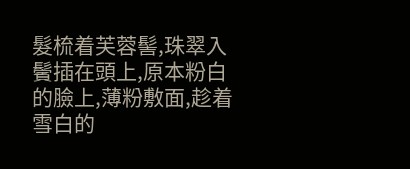髮梳着芙蓉髻,珠翠入鬢插在頭上,原本粉白的臉上,薄粉敷面,趁着雪白的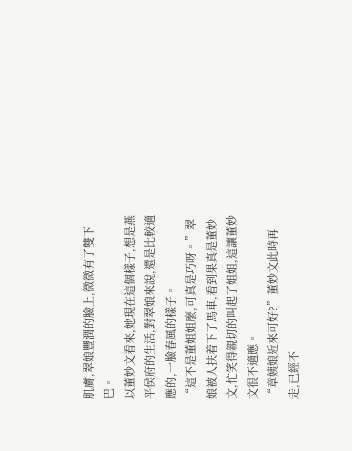肌膚,翠娘豐潤的臉上,微微有了雙下巴。
以董妙文看來,她現在這個樣子,想是燕平侯府的生活,對翠娘來說,還是比較適應的,一臉春風的樣子。
“這不是董姐姐麼,可真是巧呀。”翠娘被人扶着下了馬車,看到果真是董妙文,忙笑得親切的叫起了姐姐,這讓董妙文很不適應。
“章姨娘近來可好?”董妙文此時再走,已經不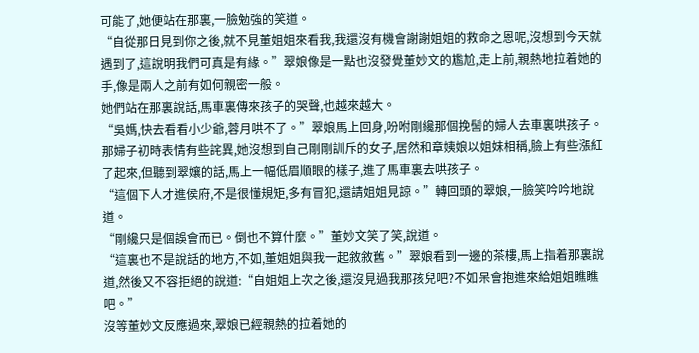可能了,她便站在那裏,一臉勉強的笑道。
“自從那日見到你之後,就不見董姐姐來看我,我還沒有機會謝謝姐姐的救命之恩呢,沒想到今天就遇到了,這說明我們可真是有緣。”翠娘像是一點也沒發覺董妙文的尷尬,走上前,親熱地拉着她的手,像是兩人之前有如何親密一般。
她們站在那裏說話,馬車裏傳來孩子的哭聲,也越來越大。
“吳媽,快去看看小少爺,蓉月哄不了。”翠娘馬上回身,吩咐剛纔那個挽髻的婦人去車裏哄孩子。
那婦子初時表情有些詫異,她沒想到自己剛剛訓斥的女子,居然和章姨娘以姐妹相稱,臉上有些漲紅了起來,但聽到翠孃的話,馬上一幅低眉順眼的樣子,進了馬車裏去哄孩子。
“這個下人才進侯府,不是很懂規矩,多有冒犯,還請姐姐見諒。”轉回頭的翠娘,一臉笑吟吟地說道。
“剛纔只是個誤會而已。倒也不算什麼。”董妙文笑了笑,說道。
“這裏也不是說話的地方,不如,董姐姐與我一起敘敘舊。”翠娘看到一邊的茶樓,馬上指着那裏說道,然後又不容拒絕的說道:“自姐姐上次之後,還沒見過我那孩兒吧?不如呆會抱進來給姐姐瞧瞧吧。”
沒等董妙文反應過來,翠娘已經親熱的拉着她的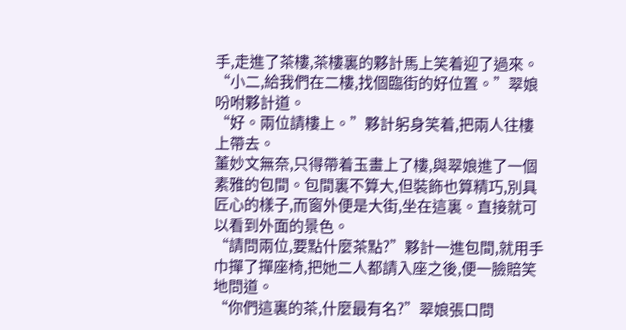手,走進了茶樓,茶樓裏的夥計馬上笑着迎了過來。
“小二,給我們在二樓,找個臨街的好位置。”翠娘吩咐夥計道。
“好。兩位請樓上。”夥計躬身笑着,把兩人往樓上帶去。
董妙文無奈,只得帶着玉畫上了樓,與翠娘進了一個素雅的包間。包間裏不算大,但裝飾也算精巧,別具匠心的樣子,而窗外便是大街,坐在這裏。直接就可以看到外面的景色。
“請問兩位,要點什麼茶點?”夥計一進包間,就用手巾撣了撣座椅,把她二人都請入座之後,便一臉賠笑地問道。
“你們這裏的茶,什麼最有名?”翠娘張口問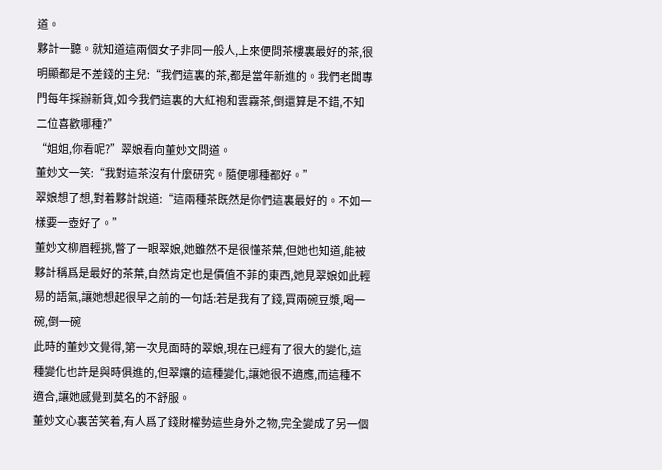道。
夥計一聽。就知道這兩個女子非同一般人,上來便問茶樓裏最好的茶,很明顯都是不差錢的主兒:“我們這裏的茶,都是當年新進的。我們老闆專門每年採辦新貨,如今我們這裏的大紅袍和雲霧茶,倒還算是不錯,不知二位喜歡哪種?”
“姐姐,你看呢?”翠娘看向董妙文問道。
董妙文一笑:“我對這茶沒有什麼研究。隨便哪種都好。”
翠娘想了想,對着夥計說道:“這兩種茶既然是你們這裏最好的。不如一樣要一壺好了。”
董妙文柳眉輕挑,瞥了一眼翠娘,她雖然不是很懂茶葉,但她也知道,能被夥計稱爲是最好的茶葉,自然肯定也是價值不菲的東西,她見翠娘如此輕易的語氣,讓她想起很早之前的一句話:若是我有了錢,買兩碗豆漿,喝一碗,倒一碗
此時的董妙文覺得,第一次見面時的翠娘,現在已經有了很大的變化,這種變化也許是與時俱進的,但翠孃的這種變化,讓她很不適應,而這種不適合,讓她感覺到莫名的不舒服。
董妙文心裏苦笑着,有人爲了錢財權勢這些身外之物,完全變成了另一個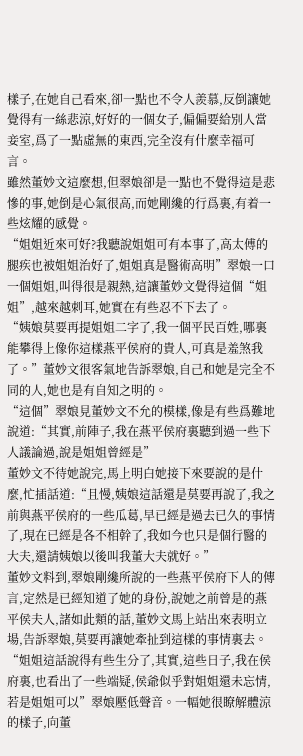樣子,在她自己看來,卻一點也不令人羨慕,反倒讓她覺得有一絲悲涼,好好的一個女子,偏偏要給別人當妾室,爲了一點虛無的東西,完全沒有什麼幸福可言。
雖然董妙文這麼想,但翠娘卻是一點也不覺得這是悲慘的事,她倒是心氣很高,而她剛纔的行爲裏,有着一些炫耀的感覺。
“姐姐近來可好?我聽說姐姐可有本事了,高太傅的腿疾也被姐姐治好了,姐姐真是醫術高明”翠娘一口一個姐姐,叫得很是親熱,這讓董妙文覺得這個“姐姐”,越來越刺耳,她實在有些忍不下去了。
“姨娘莫要再提姐姐二字了,我一個平民百姓,哪裏能攀得上像你這樣燕平侯府的貴人,可真是羞煞我了。”董妙文很客氣地告訴翠娘,自己和她是完全不同的人,她也是有自知之明的。
“這個”翠娘見董妙文不允的模樣,像是有些爲難地說道:“其實,前陣子,我在燕平侯府裏聽到過一些下人議論過,說是姐姐曾經是”
董妙文不待她說完,馬上明白她接下來要說的是什麼,忙插話道:“且慢,姨娘這話還是莫要再說了,我之前與燕平侯府的一些瓜葛,早已經是過去已久的事情了,現在已經是各不相幹了,我如今也只是個行醫的大夫,還請姨娘以後叫我董大夫就好。”
董妙文料到,翠娘剛纔所說的一些燕平侯府下人的傳言,定然是已經知道了她的身份,說她之前曾是的燕平侯夫人,諸如此類的話,董妙文馬上站出來表明立場,告訴翠娘,莫要再讓她牽扯到這樣的事情裏去。
“姐姐這話說得有些生分了,其實,這些日子,我在侯府裏,也看出了一些端疑,侯爺似乎對姐姐還未忘情,若是姐姐可以”翠娘壓低聲音。一幅她很瞭解體涼的樣子,向董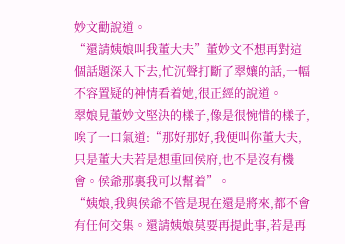妙文勸說道。
“還請姨娘叫我董大夫”董妙文不想再對這個話題深入下去,忙沉聲打斷了翠孃的話,一幅不容置疑的神情看着她,很正經的說道。
翠娘見董妙文堅決的樣子,像是很惋惜的樣子,唉了一口氣道:“那好那好,我便叫你董大夫,只是董大夫若是想重回侯府,也不是沒有機會。侯爺那裏我可以幫着”。
“姨娘,我與侯爺不管是現在還是將來,都不會有任何交集。還請姨娘莫要再提此事,若是再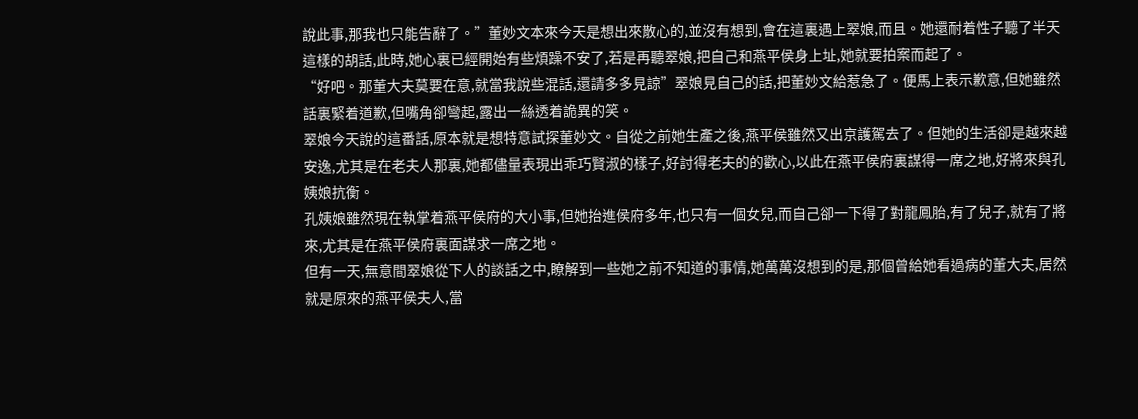說此事,那我也只能告辭了。”董妙文本來今天是想出來散心的,並沒有想到,會在這裏遇上翠娘,而且。她還耐着性子聽了半天這樣的胡話,此時,她心裏已經開始有些煩躁不安了,若是再聽翠娘,把自己和燕平侯身上址,她就要拍案而起了。
“好吧。那董大夫莫要在意,就當我說些混話,還請多多見諒”翠娘見自己的話,把董妙文給惹急了。便馬上表示歉意,但她雖然話裏緊着道歉,但嘴角卻彎起,露出一絲透着詭異的笑。
翠娘今天說的這番話,原本就是想特意試探董妙文。自從之前她生產之後,燕平侯雖然又出京護駕去了。但她的生活卻是越來越安逸,尤其是在老夫人那裏,她都儘量表現出乖巧賢淑的樣子,好討得老夫的的歡心,以此在燕平侯府裏謀得一席之地,好將來與孔姨娘抗衡。
孔姨娘雖然現在執掌着燕平侯府的大小事,但她抬進侯府多年,也只有一個女兒,而自己卻一下得了對龍鳳胎,有了兒子,就有了將來,尤其是在燕平侯府裏面謀求一席之地。
但有一天,無意間翠娘從下人的談話之中,瞭解到一些她之前不知道的事情,她萬萬沒想到的是,那個曾給她看過病的董大夫,居然就是原來的燕平侯夫人,當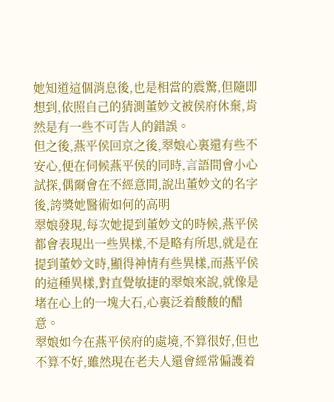她知道這個消息後,也是相當的震驚,但隨即想到,依照自己的猜測董妙文被侯府休棄,肯然是有一些不可告人的錯誤。
但之後,燕平侯回京之後,翠娘心裏還有些不安心,便在伺候燕平侯的同時,言語間會小心試探,偶爾會在不經意間,說出董妙文的名字後,誇獎她醫術如何的高明
翠娘發現,每次她提到董妙文的時候,燕平侯都會表現出一些異樣,不是略有所思,就是在提到董妙文時,顯得神情有些異樣,而燕平侯的這種異樣,對直覺敏捷的翠娘來說,就像是堵在心上的一塊大石,心裏泛着酸酸的醋意。
翠娘如今在燕平侯府的處境,不算很好,但也不算不好,雖然現在老夫人還會經常偏護着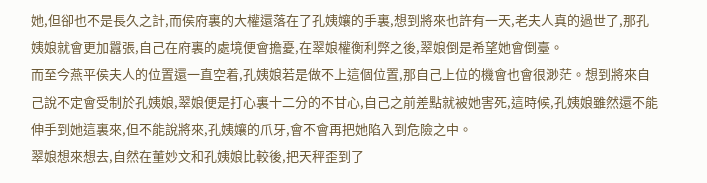她,但卻也不是長久之計,而侯府裏的大權還落在了孔姨孃的手裏,想到將來也許有一天,老夫人真的過世了,那孔姨娘就會更加囂張,自己在府裏的處境便會擔憂,在翠娘權衡利弊之後,翠娘倒是希望她會倒臺。
而至今燕平侯夫人的位置還一直空着,孔姨娘若是做不上這個位置,那自己上位的機會也會很渺茫。想到將來自己說不定會受制於孔姨娘,翠娘便是打心裏十二分的不甘心,自己之前差點就被她害死,這時候,孔姨娘雖然還不能伸手到她這裏來,但不能說將來,孔姨孃的爪牙,會不會再把她陷入到危險之中。
翠娘想來想去,自然在董妙文和孔姨娘比較後,把天秤歪到了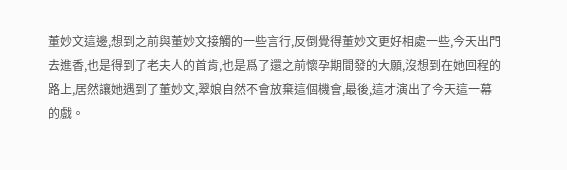董妙文這邊,想到之前與董妙文接觸的一些言行,反倒覺得董妙文更好相處一些,今天出門去進香,也是得到了老夫人的首肯,也是爲了還之前懷孕期間發的大願,沒想到在她回程的路上,居然讓她遇到了董妙文,翠娘自然不會放棄這個機會,最後,這才演出了今天這一幕的戲。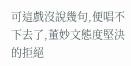可這戲沒說幾句,便唱不下去了,董妙文態度堅決的拒絕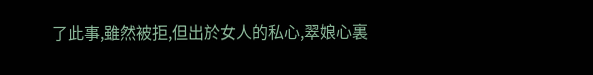了此事,雖然被拒,但出於女人的私心,翠娘心裏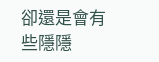卻還是會有些隱隱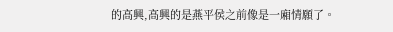的高興,高興的是燕平侯之前像是一廂情願了。